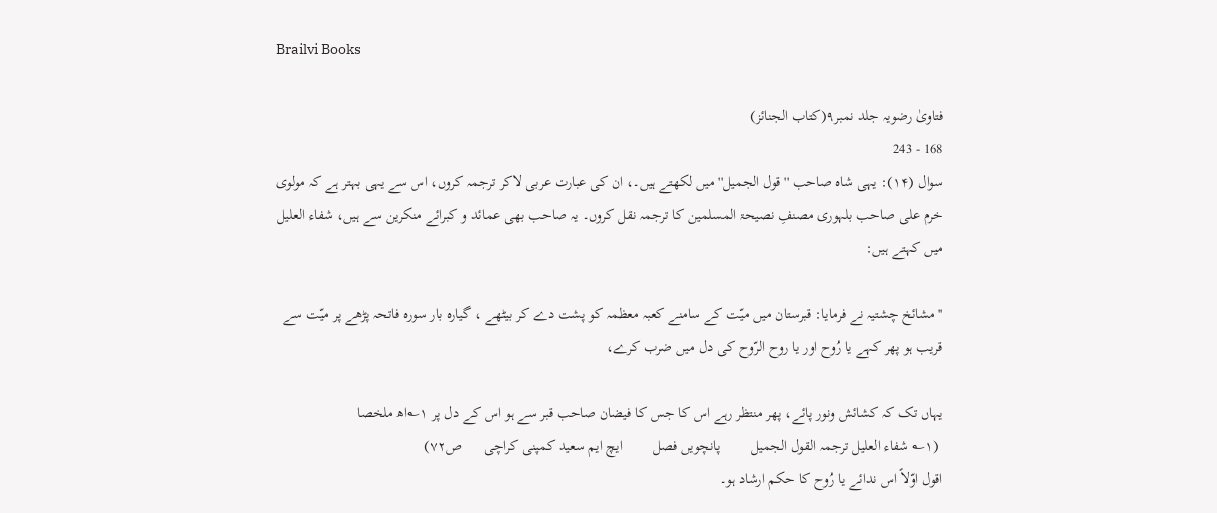Brailvi Books

فتاویٰ رضویہ جلد نمبر۹(کتاب الجنائز)
168 - 243
سوال (۱۴): یہی شاہ صاحب '' قول الجمیل'' میں لکھتے ہیں۔، ان کی عبارت عربی لاکر ترجمہ کروں، اس سے یہی بہتر ہے کہ مولوی خرم علی صاحب بلہوری مصنفِ نصیحۃ المسلمین کا ترجمہ نقل کروں۔ یہ صاحب بھی عمائد و کبرائے منکرین سے ہیں، شفاء العلیل میں کہتے ہیں:

''مشائخ چشتیہ نے فرمایا: قبرستان میں میّت کے سامنے کعبہ معظمہ کو پشت دے کر بیٹھے ، گیارہ بار سورہ فاتحہ پڑھے پر میّت سے قریب ہو پھر کہے یا رُوح اور یا روح الرّوح کی دل میں ضرب کرے،

یہاں تک کہ کشائش ونور پائے، پھر منتظر رہے اس کا جس کا فیضان صاحب قبر سے ہو اس کے دل پر ۱؎اھ ملخصا
 (۱؎ شفاء العلیل ترجمہ القول الجمیل        پانچویں فصل        ایچ ایم سعید کمپنی کراچی      ص۷۲)
اقول اوّلاً اس ندائے یا رُوح کا حکم ارشاد ہو۔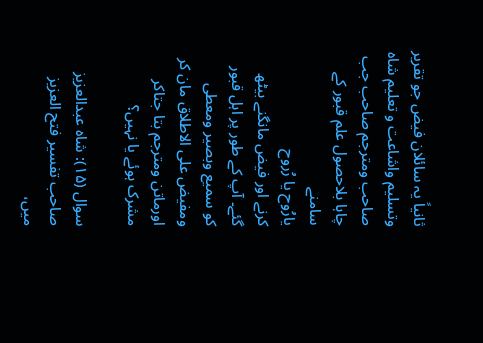ثانیاً یہ سائلان فیض جو تقریر وتسلیم واشاعت و تعلیم شاہ صاحب ومترجم صاحب جب چاہا بلاحصول علم قبور کے سامنے
یارُوح یا رُروح
کرنے اور فیض مانگنے بیٹھ گئے۔ آپ کے طور پر اہل قبور کو سمیع وبصیر ومعطی ومفیض علی الاطلاق مان کر اورماتن ومترجم بتا جتاکر مشرک ہوئے یا نہیں؟

سوال (۱۵): شاہ عبدالعزیز صاحب تفسیر فتح العزیز میں،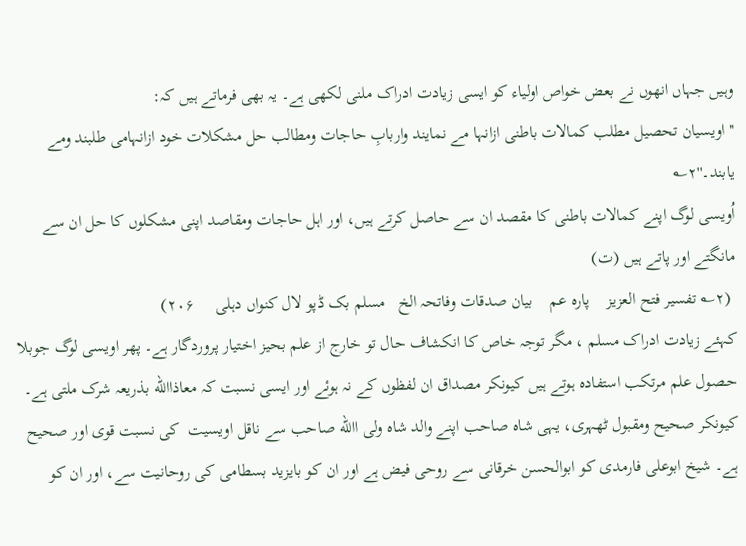وہیں جہاں انھوں نے بعض خواص اولیاء کو ایسی زیادت ادراک ملنی لکھی ہے۔ یہ بھی فرماتے ہیں کہ:
''اویسیان تحصیل مطلب کمالات باطنی ازانہا مے نمایند واربابِ حاجات ومطالب حل مشکلات خود ازانہامی طلبند ومے یابند۔''۲؎
اُویسی لوگ اپنے کمالات باطنی کا مقصد ان سے حاصل کرتے ہیں، اور اہل حاجات ومقاصد اپنی مشکلوں کا حل ان سے مانگتے اور پاتے ہیں (ت)
 (۲؎ تفسیر فتح العزیز    پارہ عم    بیان صدقات وفاتحہ الخ   مسلم بک ڈپو لال کنواں دہلی     ۲۰۶)
کہئے زیادت ادراک مسلم ، مگر توجہ خاص کا انکشاف حال تو خارج از علم بحیز اختیار پروردگار ہے۔ پھر اویسی لوگ جوبلا حـصول علم مرتکب استفادہ ہوتے ہیں کیونکر مصداق ان لفظوں کے نہ ہوئے اور ایسی نسبت کہ معاذاالله بذریعہ شرک ملتی ہے۔ کیونکر صحیح ومقبول ٹھہری، یہی شاہ صاحب اپنے والد شاہ ولی االله صاحب سے ناقل اویسیت  کی نسبت قوی اور صحیح ہے۔ شیخ ابوعلی فارمدی کو ابوالحسن خرقانی سے روحی فیض ہے اور ان کو بایزید بسطامی کی روحانیت سے، اور ان کو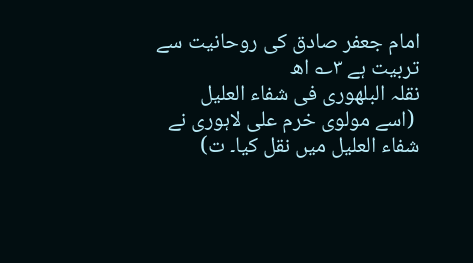امام جعفر صادق کی روحانیت سے تربیت ہے ۳؎ اھ
نقلہ البلھوری فی شفاء العلیل
 (اسے مولوی خرم علی لاہوری نے شفاء العلیل میں نقل کیا۔ ت)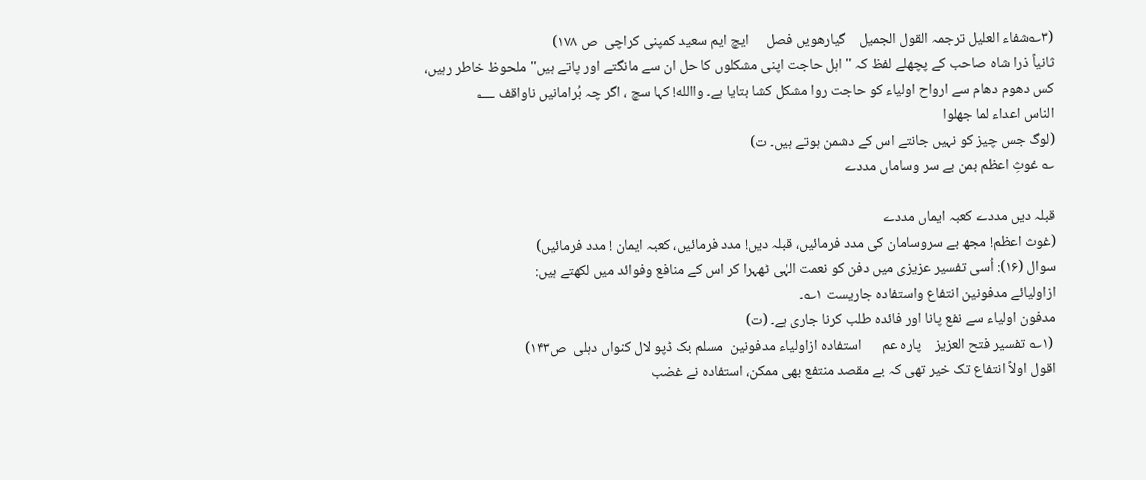(۳؎شفاء العلیل ترجمہ القول الجمیل    گیارھویں فصل     ایچ ایم سعید کمپنی کراچی  ص ۱۷۸)
ثانیاً ذرا شاہ صاحب کے پچھلے لفظ کہ ''اہل حاجت اپنی مشکلوں کا حل ان سے مانگتے اور پاتے ہیں'' ملحوظ خاطر رہیں، کس دھوم دھام سے ارواح اولیاء کو حاجت روا مشکل کشا بتایا ہے۔ واالله! کہا سچ ، اگر چہ بُرامانیں ناواقف ؂
الناس اعداء لما جھلوا
(لوگ جس چیز کو نہیں جانتے اس کے دشمن ہوتے ہیں۔ ت)
؎ غوثِ اعظم بمن بے سر وساماں مددے

قبلہ دیں مددے کعبہ ایماں مددے
(غوث اعظم! مجھ بے سروسامان کی مدد فرمائیں، قبلہ دیں! مدد فرمائیں، کعبہ ایمان ! مدد فرمائیں)
سوال (۱۶): اُسی تفسیر عزیزی میں دفن کو نعمت الہٰی ٹھہرا کر اس کے منافع وفوائد میں لکھتے ہیں:
ازاولیائے مدفونین انتفاع واستفادہ جاریست ۱؎۔
مدفون اولیاء سے نفع پانا اور فائدہ طلب کرنا جاری ہے۔ (ت)
 (۱؎ تفسیر فتح العزیز    پارہ عم      استفادہ ازاولیاء مدفونین  مسلم بک ڈپو لال کنواں دہلی  ص۱۴۳)
اقول اولاً انتفاع تک خیر تھی کہ بے مقصد منتفع بھی ممکن، استفادہ نے غضب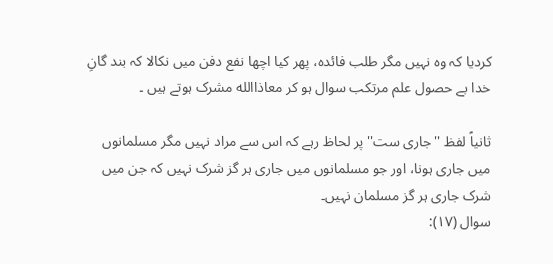کردیا کہ وہ نہیں مگر طلب فائدہ، پھر کیا اچھا نفع دفن میں نکالا کہ بند گانِ خدا بے حصول علم مرتکب سوال ہو کر معاذاالله مشرک ہوتے ہیں ۔

ثانیاً لفظ ''جاری ست'' پر لحاظ رہے کہ اس سے مراد نہیں مگر مسلمانوں میں جاری ہونا، اور جو مسلمانوں میں جاری ہر گز شرک نہیں کہ جن میں شرک جاری ہر گز مسلمان نہیں۔
سوال (۱۷):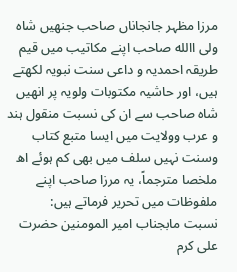مرزا مظہر جانجاناں صاحب جنھیں شاہ ولی االله صاحب اپنے مکاتیب میں قیم طریقہ احمدیہ و داعی سنت نبویہ لکھتے ہیں، اور حاشیہ مکتوبات ولویہ پر انھیں شاہ صاحب سے ان کی نسبت منقول ہند و عرب وولایت میں ایسا متبع کتاب وسنت نہیں سلف میں بھی کم ہوئے اھ ملخصا مترجماً، یہ مرزا صاحب اپنے ملفوظات میں تحریر فرماتے ہیں:
نسبت مابجناب امیر المومنین حضرت علی کرم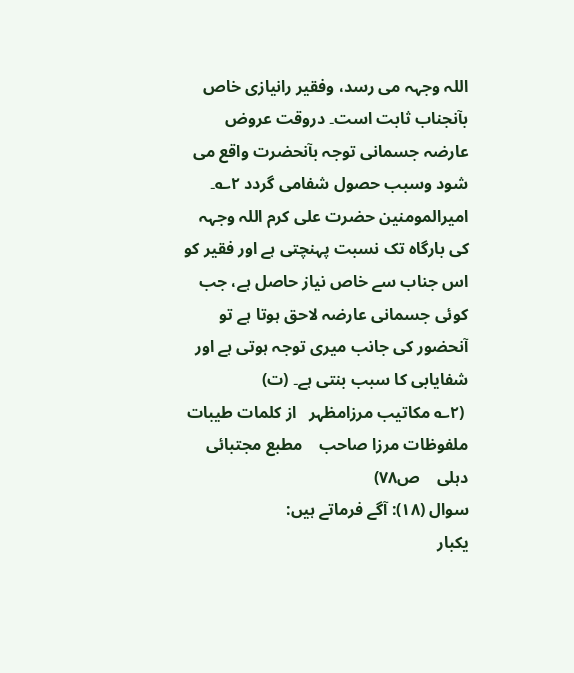اللہ وجہہ می رسد، وفقیر رانیازی خاص بآنجناب ثابت است۔ دروقت عروض عارضہ جسمانی توجہ بآنحضرت واقع می شود وسبب حصول شفامی گردد ۲؎۔
امیرالمومنین حضرت علی کرم اللہ وجہہ کی بارگاہ تک نسبت پہنچتی ہے اور فقیر کو اس جناب سے خاص نیاز حاصل ہے، جب کوئی جسمانی عارضہ لاحق ہوتا ہے تو آنحضور کی جانب میری توجہ ہوتی ہے اور شفایابی کا سبب بنتی ہے۔ (ت)
 (۲؎ مکاتیب مرزامظہر   از کلمات طیبات    ملفوظات مرزا صاحب    مطبع مجتبائی دہلی    ص۷۸)
سوال (۱۸): آگے فرماتے ہیں:
یکبار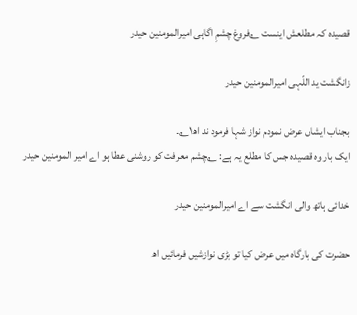قصیدہ کہ مطلعش اینست ؎فروغ چشمِ اگاہی امیرالمومنین حیدر

زانگشت ید اللّہی امیرالمومنین حیدر

بجناب ایشاں عرض نمودم نواز شہا فرمود ند اھ۱؎۔
ایک بار وہ قصیدہ جس کا مطلع یہ ہے: ؎چشم معرفت کو روشنی عطا ہو اے امیر المومنین حیدر

خدائی ہاتھ والی انگشت سے اے امیرالمومنین حیدر

حضرت کی بارگاہ میں عرض کیا تو بڑی نوازشیں فرمائیں اھ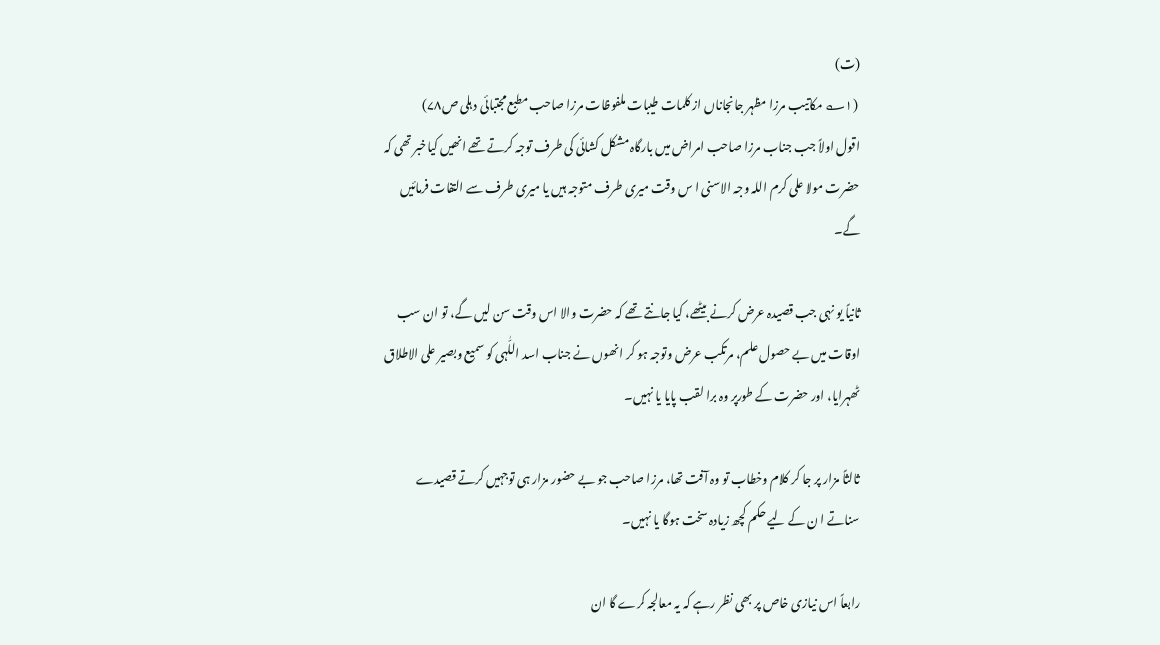(ت)
 (۱؎ مکاتیب مرزا مظہر جانجاناں از کلمات طیبات ملفوظات مرزا صاحب مطبع مجتبائی د ہلی ص۷۸)
اقول اولاً جب جناب مرزا صاحب امراض میں بارگاہ مشکل کشائی کی طرف توجہ کرتے تھے انھیں کیاخبر تھی کہ حضرت مولا علی کرم اللہ وجہ الاسنی ا س وقت میری طرف متوجہ ہیں یا میری طرف سے التفات فرمائیں گے۔

ثانیاً یو نہی جب قصیدہ عرض کرنے بیٹھے، کیا جانتے تھے کہ حضرت والا اس وقت سن لیں گے، تو ان سب اوقات میں بے حصول علم، مرتکب عرض وتوجہ ہو کر انھوں نے جناب اسد اللّٰہی کو سمیع وبصیر علی الاطلاق ٹھہرایا، اور حضرت کے طورپر وہ برا لقب پایا یا نہیں۔

ثالثاً مزار پر جا کر کلام وخطاب تو وہ آفت تھا، مرزا صاحب جو بے حضور مزار ہی توجہیں کرتے قصیدے سناتے ا ن کے لیے حکم کچھ زیادہ سخت ہوگا یا نہیں۔

رابعاً اس نیازی خاص پر بھی نظر رہے کہ یہ معالجہ کرے گا ان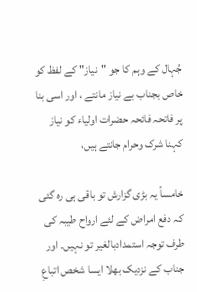جُہال کے وہم کا جو "نیاز" کے لفظ کو خاص بجناب بے نیاز مانتے ، اور اسی بنا پر فاتحہ فائحہ حضرات اولیاء کو نیاز کہنا شرک وحرام جانتے ہیں،

خامساً یہ بڑی گزارش تو باقی ہی رہ گئی کہ دفع امراض کے لئے ارواح طیبہ کی طرف توجہ استمدادبالغیر تو نہیں۔ اور جناب کے نزدیک بھلا ایسا شخص اتباعِ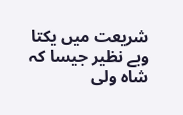شریعت میں یکتا وبے نظیر جیسا کہ شاہ ولی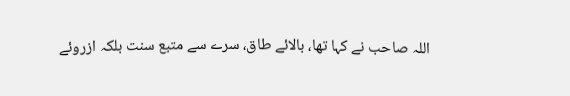اللہ صاحب نے کہا تھا، بالائے طاق، سرے سے متبع سنت بلکہ ازروئے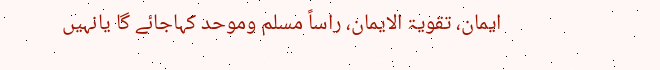ایمان، تقویۃ الایمان، راساً مسلم وموحد کہاجائے گا یانہیں